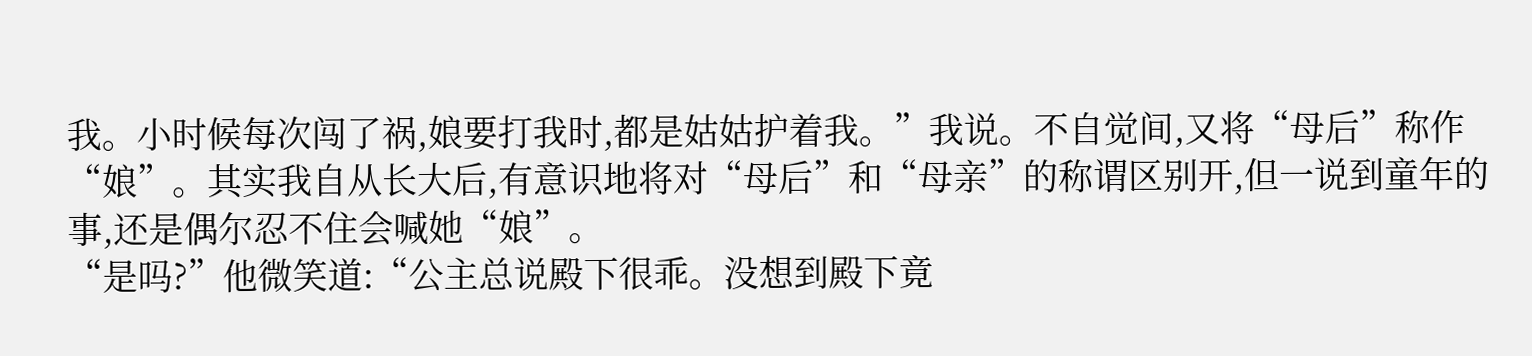我。小时候每次闯了祸,娘要打我时,都是姑姑护着我。”我说。不自觉间,又将“母后”称作“娘”。其实我自从长大后,有意识地将对“母后”和“母亲”的称谓区别开,但一说到童年的事,还是偶尔忍不住会喊她“娘”。
“是吗?”他微笑道:“公主总说殿下很乖。没想到殿下竟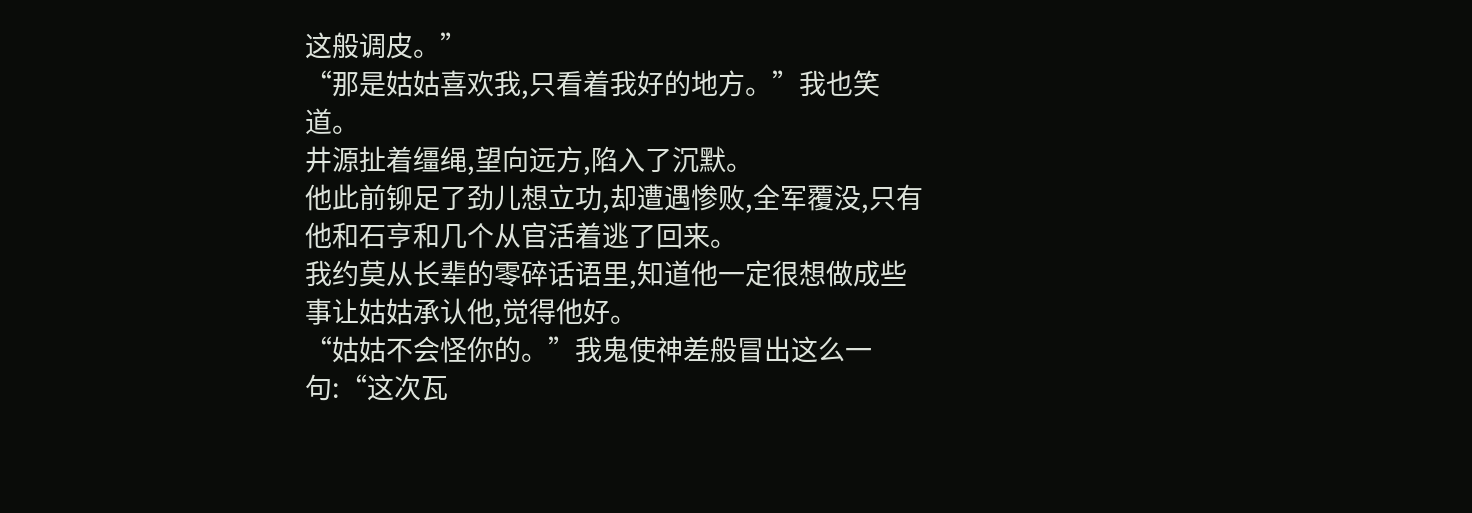这般调皮。”
“那是姑姑喜欢我,只看着我好的地方。”我也笑道。
井源扯着缰绳,望向远方,陷入了沉默。
他此前铆足了劲儿想立功,却遭遇惨败,全军覆没,只有他和石亨和几个从官活着逃了回来。
我约莫从长辈的零碎话语里,知道他一定很想做成些事让姑姑承认他,觉得他好。
“姑姑不会怪你的。”我鬼使神差般冒出这么一句:“这次瓦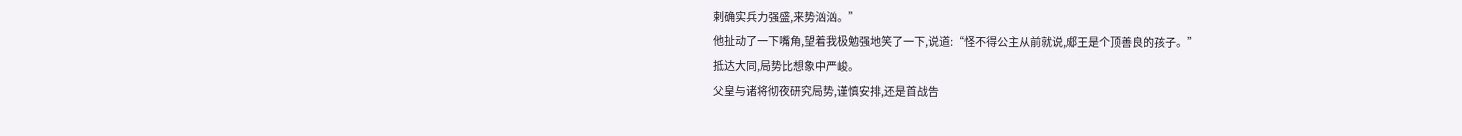剌确实兵力强盛,来势汹汹。”
他扯动了一下嘴角,望着我极勉强地笑了一下,说道:“怪不得公主从前就说,郕王是个顶善良的孩子。”
抵达大同,局势比想象中严峻。
父皇与诸将彻夜研究局势,谨慎安排,还是首战告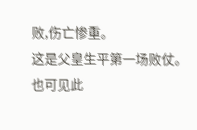败,伤亡惨重。
这是父皇生平第一场败仗。
也可见此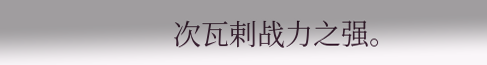次瓦剌战力之强。